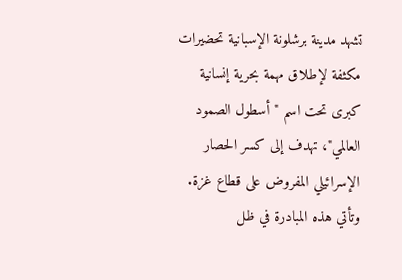تشهد مدينة برشلونة الإسبانية تحضيرات مكثفة لإطلاق مهمة بحرية إنسانية كبرى تحت اسم "أسطول الصمود العالمي"، تهدف إلى كسر الحصار الإسرائيلي المفروض على قطاع غزة.
وتأتي هذه المبادرة في ظل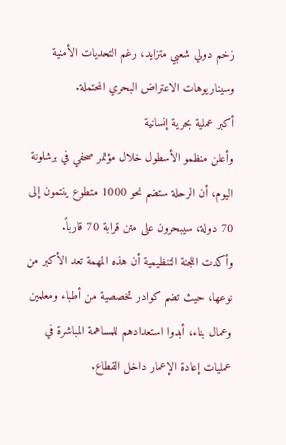زخم دولي شعبي متزايد، رغم التحديات الأمنية وسيناريوهات الاعتراض البحري المحتملة.
أكبر عملية بحرية إنسانية
وأعلن منظمو الأسطول خلال مؤتمر صحفي في برشلونة اليوم، أن الرحلة ستضم نحو 1000 متطوع ينتمون إلى 70 دولة، سيبحرون على متن قرابة 70 قارباً.
وأكدت اللجنة التنظيمية أن هذه المهمة تعد الأكبر من نوعها، حيث تضم كوادر تخصصية من أطباء ومعلمين وعمال بناء، أبدوا استعدادهم للمساهمة المباشرة في عمليات إعادة الإعمار داخل القطاع.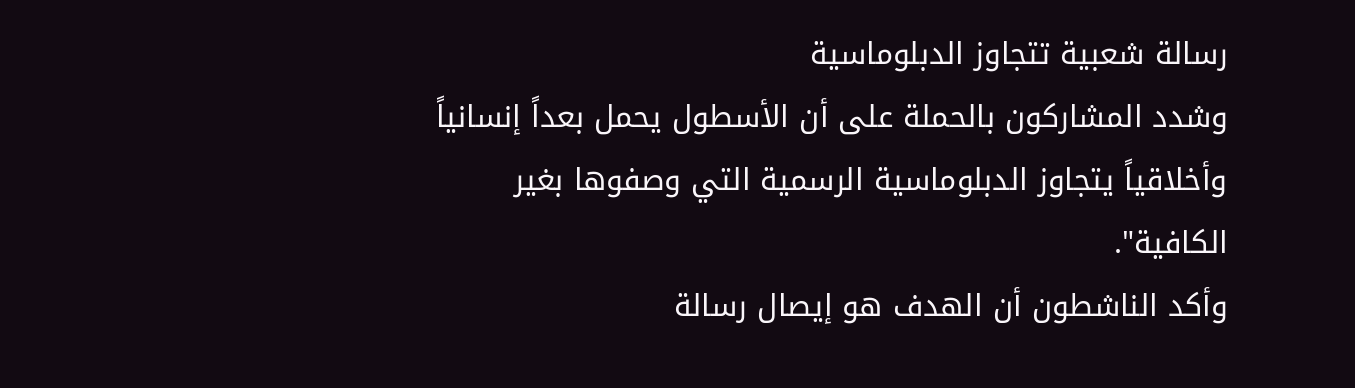رسالة شعبية تتجاوز الدبلوماسية
وشدد المشاركون بالحملة على أن الأسطول يحمل بعداً إنسانياً وأخلاقياً يتجاوز الدبلوماسية الرسمية التي وصفوها بغير الكافية".
وأكد الناشطون أن الهدف هو إيصال رسالة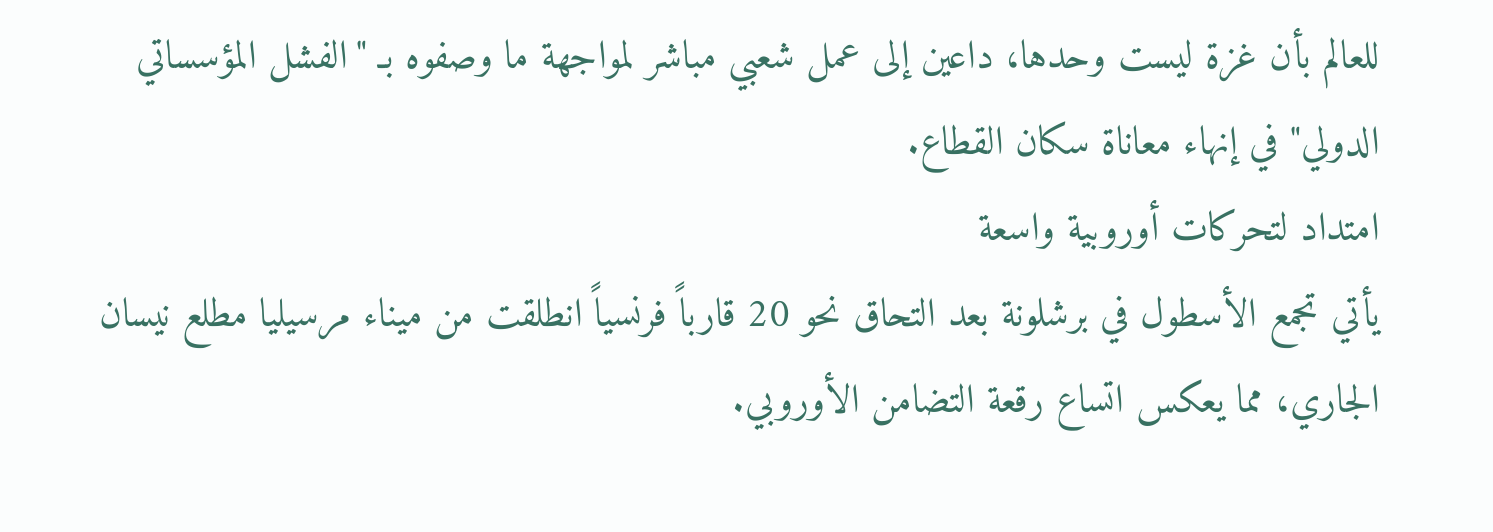للعالم بأن غزة ليست وحدها، داعين إلى عمل شعبي مباشر لمواجهة ما وصفوه بـ "الفشل المؤسساتي الدولي" في إنهاء معاناة سكان القطاع.
امتداد لتحركات أوروبية واسعة
يأتي تجمع الأسطول في برشلونة بعد التحاق نحو 20 قارباً فرنسياً انطلقت من ميناء مرسيليا مطلع نيسان الجاري، مما يعكس اتساع رقعة التضامن الأوروبي.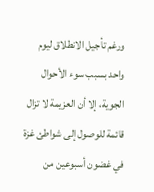ورغم تأجيل الانطلاق ليوم واحد بسبب سوء الأحوال الجوية، إلا أن العزيمة لا تزال قائمة للوصول إلى شواطئ غزة في غضون أسبوعين من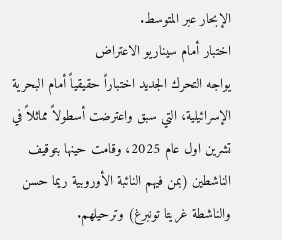الإبحار عبر المتوسط.
اختبار أمام سيناريو الاعتراض
يواجه التحرك الجديد اختباراً حقيقياً أمام البحرية الإسرائيلية، التي سبق واعترضت أسطولاً مماثلاً في تشرين اول عام 2025، وقامت حينها بتوقيف الناشطين (بمن فيهم النائبة الأوروبية ريما حسن والناشطة غريتا تونبرغ) وترحيلهم.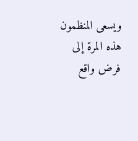ويسعى المنظمون هذه المرة إلى فرض واقع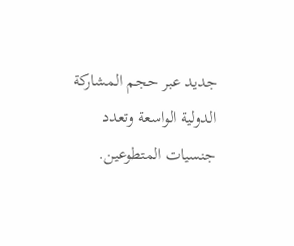جديد عبر حجم المشاركة الدولية الواسعة وتعدد جنسيات المتطوعين.